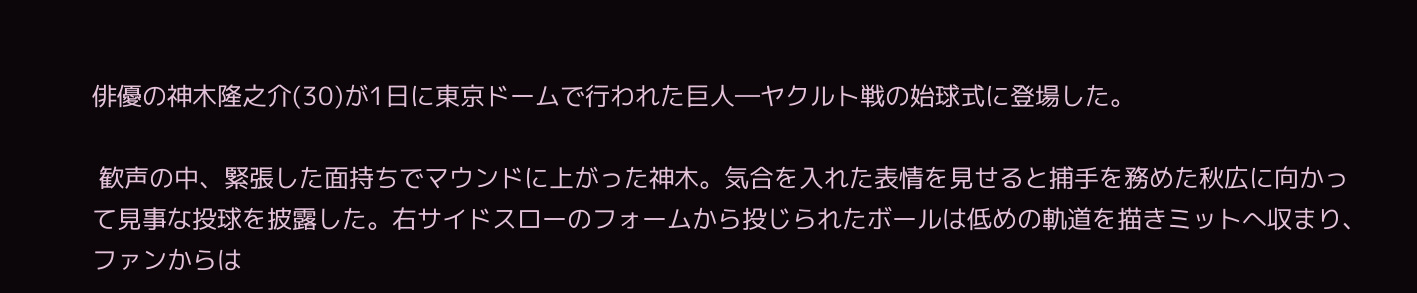俳優の神木隆之介(30)が1日に東京ドームで行われた巨人―ヤクルト戦の始球式に登場した。

 歓声の中、緊張した面持ちでマウンドに上がった神木。気合を入れた表情を見せると捕手を務めた秋広に向かって見事な投球を披露した。右サイドスローのフォームから投じられたボールは低めの軌道を描きミットへ収まり、ファンからは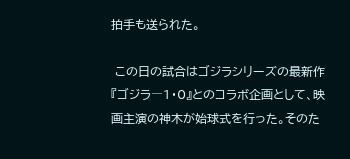拍手も送られた。

 この日の試合はゴジラシリーズの最新作『ゴジラ―1・0』とのコラボ企画として、映画主演の神木が始球式を行った。そのた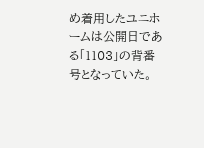め着用したユニホームは公開日である「1103」の背番号となっていた。